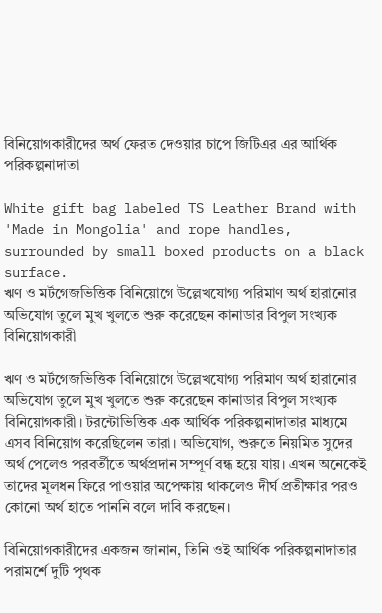বিনিয়োগকারীদের অর্থ ফেরত দেওয়ার চাপে জিটিএর এর আর্থিক পরিকল্পনাদাতা

White gift bag labeled TS Leather Brand with 'Made in Mongolia' and rope handles, surrounded by small boxed products on a black surface.
ঋণ ও মর্টগেজভিত্তিক বিনিয়োগে উল্লেখযোগ্য পরিমাণ অর্থ হারানোর অভিযোগ তুলে মুখ খুলতে শুরু করেছেন কানাডার বিপুল সংখ্যক বিনিয়োগকারী

ঋণ ও মর্টগেজভিত্তিক বিনিয়োগে উল্লেখযোগ্য পরিমাণ অর্থ হারানোর অভিযোগ তুলে মুখ খুলতে শুরু করেছেন কানাডার বিপুল সংখ্যক বিনিয়োগকারী। টরন্টোভিত্তিক এক আর্থিক পরিকল্পনাদাতার মাধ্যমে এসব বিনিয়োগ করেছিলেন তারা। অভিযোগ, শুরুতে নিয়মিত সুদের অর্থ পেলেও পরবর্তীতে অর্থপ্রদান সম্পূর্ণ বন্ধ হয়ে যায়। এখন অনেকেই তাদের মূলধন ফিরে পাওয়ার অপেক্ষায় থাকলেও দীর্ঘ প্রতীক্ষার পরও কোনো অর্থ হাতে পাননি বলে দাবি করছেন।

বিনিয়োগকারীদের একজন জানান, তিনি ওই আর্থিক পরিকল্পনাদাতার পরামর্শে দুটি পৃথক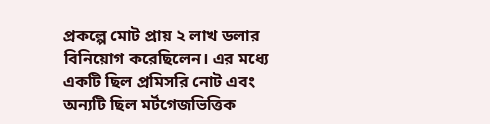প্রকল্পে মোট প্রায় ২ লাখ ডলার বিনিয়োগ করেছিলেন। এর মধ্যে একটি ছিল প্রমিসরি নোট এবং অন্যটি ছিল মর্টগেজভিত্তিক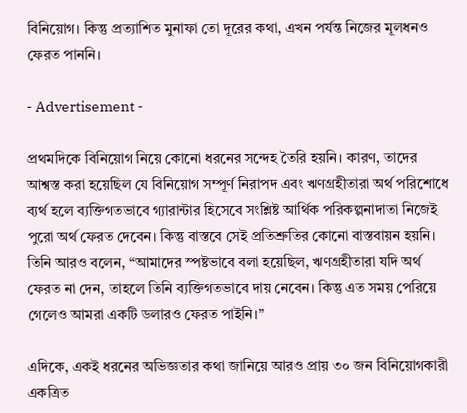বিনিয়োগ। কিন্তু প্রত্যাশিত মুনাফা তো দূরের কথা, এখন পর্যন্ত নিজের মূলধনও ফেরত পাননি।

- Advertisement -

প্রথমদিকে বিনিয়োগ নিয়ে কোনো ধরনের সন্দেহ তৈরি হয়নি। কারণ, তাদের আশ্বস্ত করা হয়েছিল যে বিনিয়োগ সম্পূর্ণ নিরাপদ এবং ঋণগ্রহীতারা অর্থ পরিশোধে ব্যর্থ হলে ব্যক্তিগতভাবে গ্যারান্টার হিসেবে সংশ্লিষ্ট আর্থিক পরিকল্পনাদাতা নিজেই পুরো অর্থ ফেরত দেবেন। কিন্তু বাস্তবে সেই প্রতিশ্রুতির কোনো বাস্তবায়ন হয়নি। তিনি আরও বলেন, “আমাদের স্পষ্টভাবে বলা হয়েছিল, ঋণগ্রহীতারা যদি অর্থ ফেরত না দেন, তাহলে তিনি ব্যক্তিগতভাবে দায় নেবেন। কিন্তু এত সময় পেরিয়ে গেলেও আমরা একটি ডলারও ফেরত পাইনি।”

এদিকে, একই ধরনের অভিজ্ঞতার কথা জানিয়ে আরও প্রায় ৩০ জন বিনিয়োগকারী একত্রিত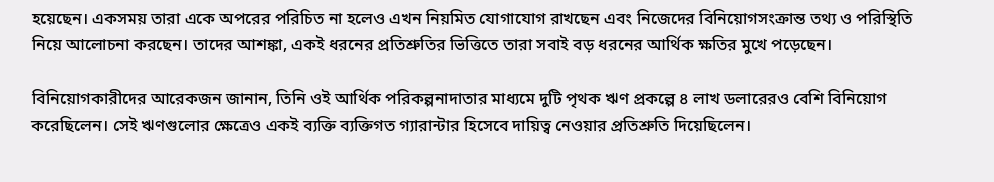হয়েছেন। একসময় তারা একে অপরের পরিচিত না হলেও এখন নিয়মিত যোগাযোগ রাখছেন এবং নিজেদের বিনিয়োগসংক্রান্ত তথ্য ও পরিস্থিতি নিয়ে আলোচনা করছেন। তাদের আশঙ্কা, একই ধরনের প্রতিশ্রুতির ভিত্তিতে তারা সবাই বড় ধরনের আর্থিক ক্ষতির মুখে পড়েছেন।

বিনিয়োগকারীদের আরেকজন জানান, তিনি ওই আর্থিক পরিকল্পনাদাতার মাধ্যমে দুটি পৃথক ঋণ প্রকল্পে ৪ লাখ ডলারেরও বেশি বিনিয়োগ করেছিলেন। সেই ঋণগুলোর ক্ষেত্রেও একই ব্যক্তি ব্যক্তিগত গ্যারান্টার হিসেবে দায়িত্ব নেওয়ার প্রতিশ্রুতি দিয়েছিলেন।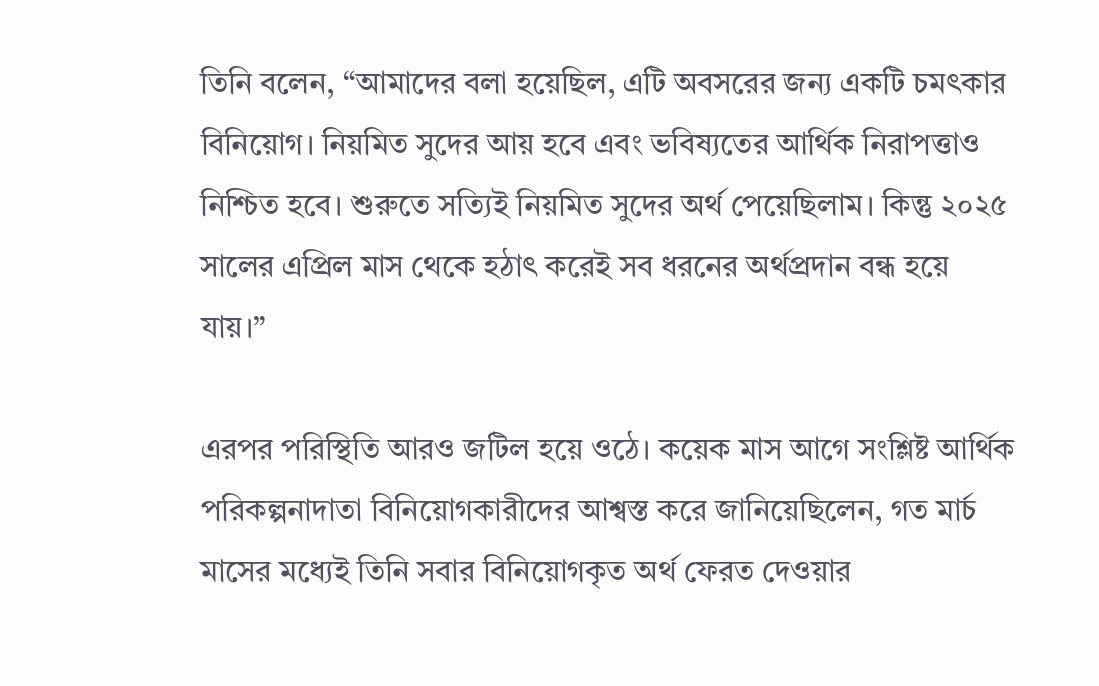তিনি বলেন, “আমাদের বলা হয়েছিল, এটি অবসরের জন্য একটি চমৎকার বিনিয়োগ। নিয়মিত সুদের আয় হবে এবং ভবিষ্যতের আর্থিক নিরাপত্তাও নিশ্চিত হবে। শুরুতে সত্যিই নিয়মিত সুদের অর্থ পেয়েছিলাম। কিন্তু ২০২৫ সালের এপ্রিল মাস থেকে হঠাৎ করেই সব ধরনের অর্থপ্রদান বন্ধ হয়ে যায়।”

এরপর পরিস্থিতি আরও জটিল হয়ে ওঠে। কয়েক মাস আগে সংশ্লিষ্ট আর্থিক পরিকল্পনাদাতা বিনিয়োগকারীদের আশ্বস্ত করে জানিয়েছিলেন, গত মার্চ মাসের মধ্যেই তিনি সবার বিনিয়োগকৃত অর্থ ফেরত দেওয়ার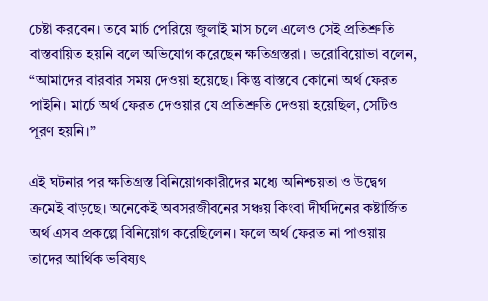চেষ্টা করবেন। তবে মার্চ পেরিয়ে জুলাই মাস চলে এলেও সেই প্রতিশ্রুতি বাস্তবায়িত হয়নি বলে অভিযোগ করেছেন ক্ষতিগ্রস্তরা। ভরোবিয়োভা বলেন, “আমাদের বারবার সময় দেওয়া হয়েছে। কিন্তু বাস্তবে কোনো অর্থ ফেরত পাইনি। মার্চে অর্থ ফেরত দেওয়ার যে প্রতিশ্রুতি দেওয়া হয়েছিল, সেটিও পূরণ হয়নি।”

এই ঘটনার পর ক্ষতিগ্রস্ত বিনিয়োগকারীদের মধ্যে অনিশ্চয়তা ও উদ্বেগ ক্রমেই বাড়ছে। অনেকেই অবসরজীবনের সঞ্চয় কিংবা দীর্ঘদিনের কষ্টার্জিত অর্থ এসব প্রকল্পে বিনিয়োগ করেছিলেন। ফলে অর্থ ফেরত না পাওয়ায় তাদের আর্থিক ভবিষ্যৎ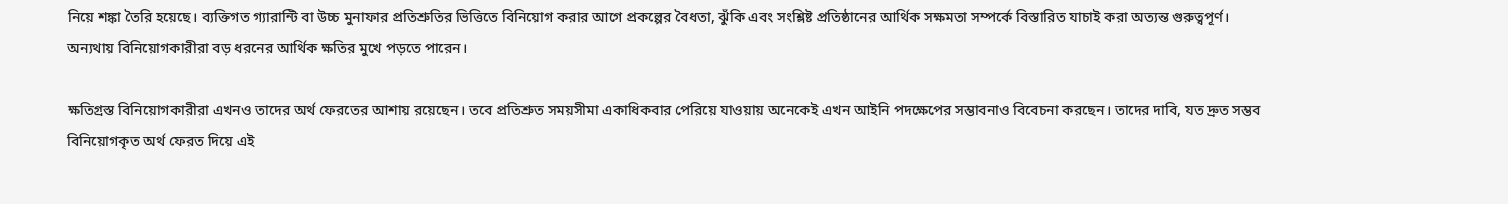নিয়ে শঙ্কা তৈরি হয়েছে। ব্যক্তিগত গ্যারান্টি বা উচ্চ মুনাফার প্রতিশ্রুতির ভিত্তিতে বিনিয়োগ করার আগে প্রকল্পের বৈধতা, ঝুঁকি এবং সংশ্লিষ্ট প্রতিষ্ঠানের আর্থিক সক্ষমতা সম্পর্কে বিস্তারিত যাচাই করা অত্যন্ত গুরুত্বপূর্ণ। অন্যথায় বিনিয়োগকারীরা বড় ধরনের আর্থিক ক্ষতির মুখে পড়তে পারেন।

ক্ষতিগ্রস্ত বিনিয়োগকারীরা এখনও তাদের অর্থ ফেরতের আশায় রয়েছেন। তবে প্রতিশ্রুত সময়সীমা একাধিকবার পেরিয়ে যাওয়ায় অনেকেই এখন আইনি পদক্ষেপের সম্ভাবনাও বিবেচনা করছেন। তাদের দাবি, যত দ্রুত সম্ভব বিনিয়োগকৃত অর্থ ফেরত দিয়ে এই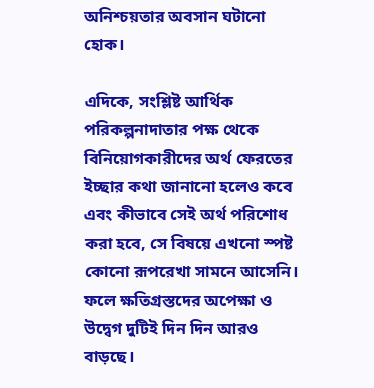অনিশ্চয়তার অবসান ঘটানো হোক।

এদিকে, সংশ্লিষ্ট আর্থিক পরিকল্পনাদাতার পক্ষ থেকে বিনিয়োগকারীদের অর্থ ফেরতের ইচ্ছার কথা জানানো হলেও কবে এবং কীভাবে সেই অর্থ পরিশোধ করা হবে, সে বিষয়ে এখনো স্পষ্ট কোনো রূপরেখা সামনে আসেনি। ফলে ক্ষতিগ্রস্তদের অপেক্ষা ও উদ্বেগ দুটিই দিন দিন আরও বাড়ছে।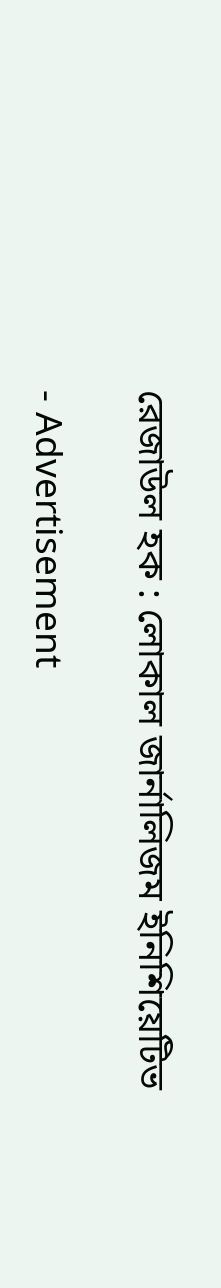রেজাউল হক : লোকাল জার্নালিজম ইনিশিয়েটিভ

- Advertisement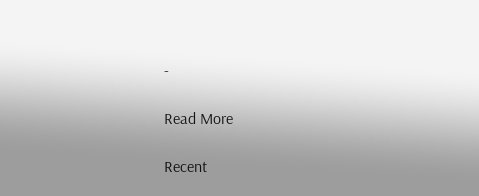-

Read More

Recent